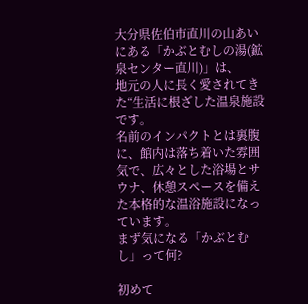大分県佐伯市直川の山あいにある「かぶとむしの湯(鉱泉センター直川)」は、
地元の人に長く愛されてきた“生活に根ざした温泉施設です。
名前のインパクトとは裏腹に、館内は落ち着いた雰囲気で、広々とした浴場とサウナ、休憩スペースを備えた本格的な温浴施設になっています。
まず気になる「かぶとむし」って何?

初めて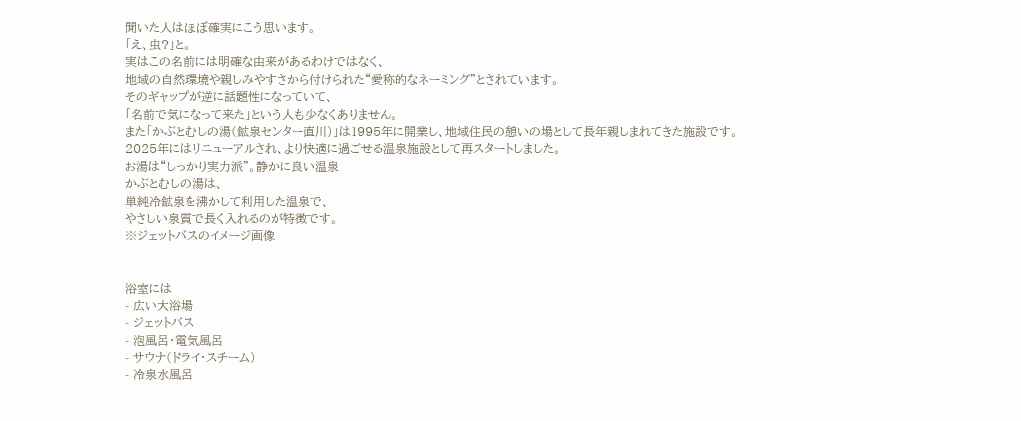聞いた人はほぼ確実にこう思います。
「え、虫?」と。
実はこの名前には明確な由来があるわけではなく、
地域の自然環境や親しみやすさから付けられた“愛称的なネーミング”とされています。
そのギャップが逆に話題性になっていて、
「名前で気になって来た」という人も少なくありません。
また「かぶとむしの湯(鉱泉センター直川)」は1995年に開業し、地域住民の憩いの場として長年親しまれてきた施設です。
2025年にはリニューアルされ、より快適に過ごせる温泉施設として再スタートしました。
お湯は“しっかり実力派”。静かに良い温泉
かぶとむしの湯は、
単純冷鉱泉を沸かして利用した温泉で、
やさしい泉質で長く入れるのが特徴です。
※ジェットバスのイメージ画像


浴室には
- 広い大浴場
- ジェットバス
- 泡風呂・電気風呂
- サウナ(ドライ・スチーム)
- 冷泉水風呂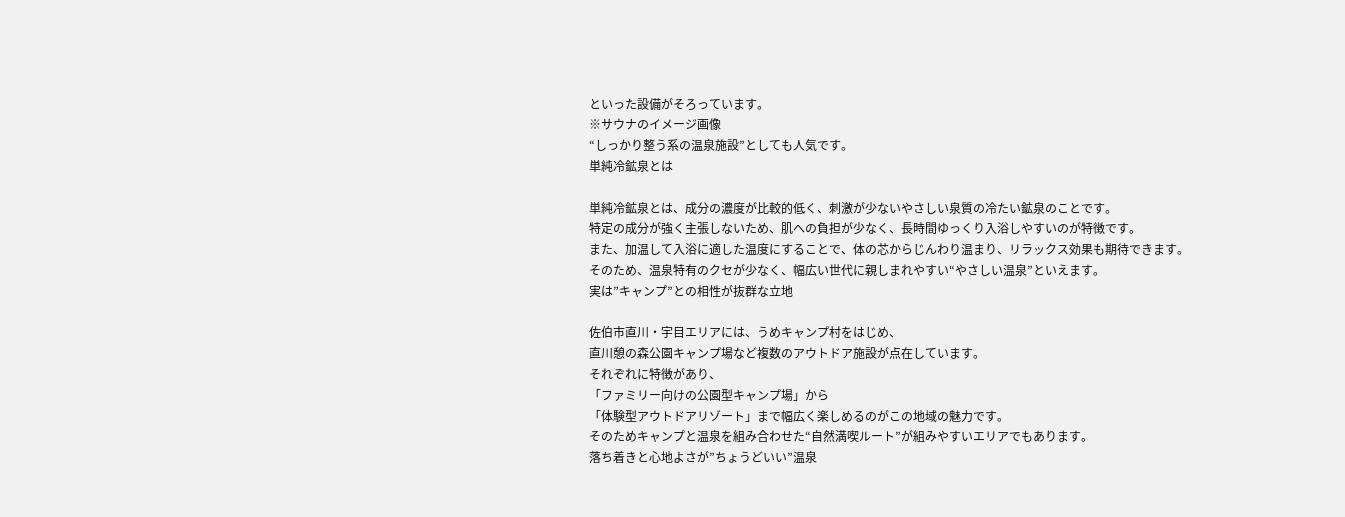といった設備がそろっています。
※サウナのイメージ画像
“しっかり整う系の温泉施設”としても人気です。
単純冷鉱泉とは

単純冷鉱泉とは、成分の濃度が比較的低く、刺激が少ないやさしい泉質の冷たい鉱泉のことです。
特定の成分が強く主張しないため、肌への負担が少なく、長時間ゆっくり入浴しやすいのが特徴です。
また、加温して入浴に適した温度にすることで、体の芯からじんわり温まり、リラックス効果も期待できます。
そのため、温泉特有のクセが少なく、幅広い世代に親しまれやすい“やさしい温泉”といえます。
実は”キャンプ”との相性が抜群な立地

佐伯市直川・宇目エリアには、うめキャンプ村をはじめ、
直川憩の森公園キャンプ場など複数のアウトドア施設が点在しています。
それぞれに特徴があり、
「ファミリー向けの公園型キャンプ場」から
「体験型アウトドアリゾート」まで幅広く楽しめるのがこの地域の魅力です。
そのためキャンプと温泉を組み合わせた“自然満喫ルート”が組みやすいエリアでもあります。
落ち着きと心地よさが”ちょうどいい”温泉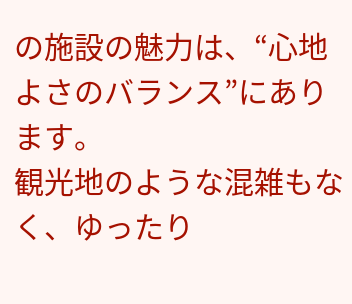の施設の魅力は、“心地よさのバランス”にあります。
観光地のような混雑もなく、ゆったり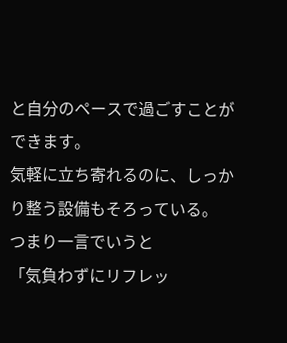と自分のペースで過ごすことができます。
気軽に立ち寄れるのに、しっかり整う設備もそろっている。
つまり一言でいうと
「気負わずにリフレッ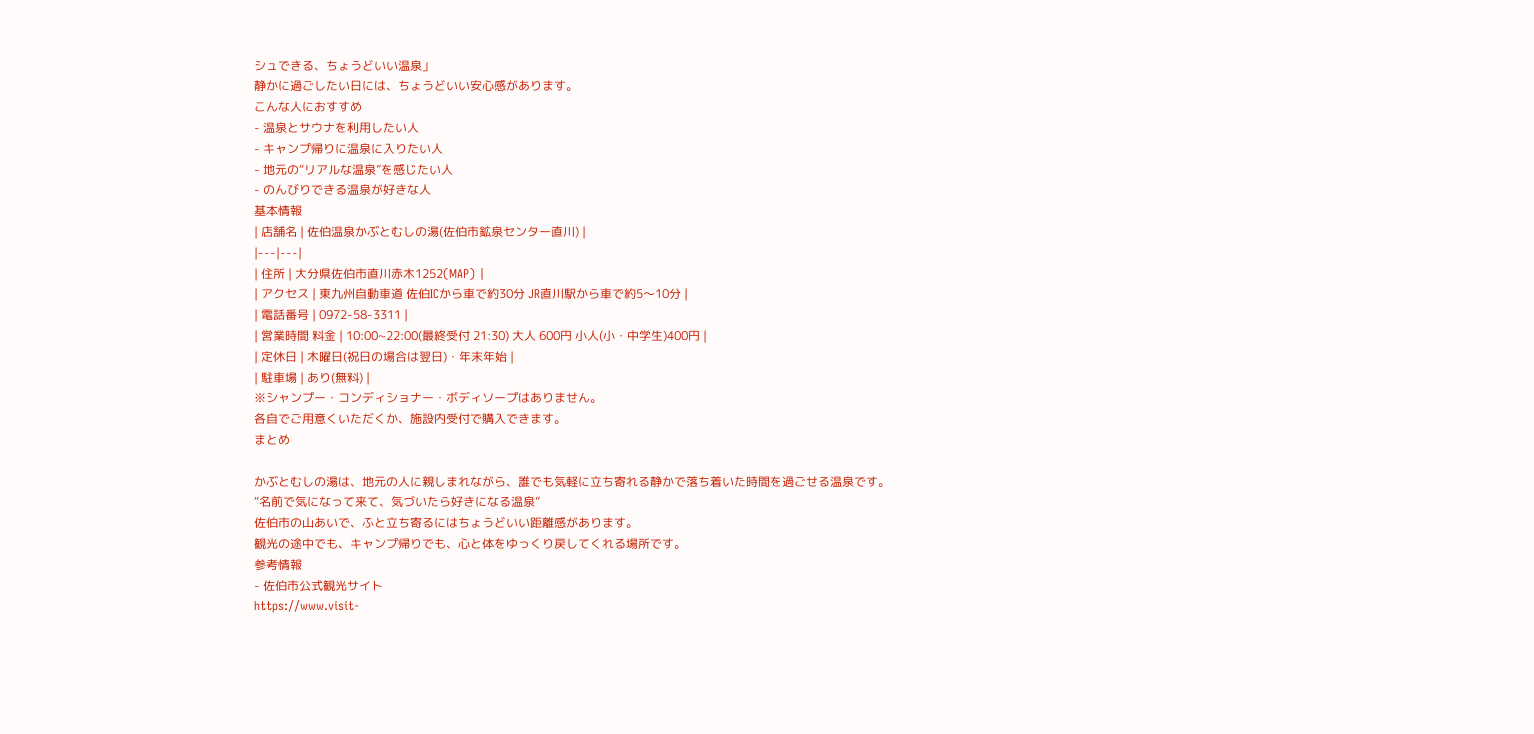シュできる、ちょうどいい温泉」
静かに過ごしたい日には、ちょうどいい安心感があります。
こんな人におすすめ
- 温泉とサウナを利用したい人
- キャンプ帰りに温泉に入りたい人
- 地元の“リアルな温泉”を感じたい人
- のんびりできる温泉が好きな人
基本情報
| 店舗名 | 佐伯温泉かぶとむしの湯(佐伯市鉱泉センター直川) |
|---|---|
| 住所 | 大分県佐伯市直川赤木1252(MAP) |
| アクセス | 東九州自動車道 佐伯ICから車で約30分 JR直川駅から車で約5〜10分 |
| 電話番号 | 0972-58-3311 |
| 営業時間 料金 | 10:00~22:00(最終受付 21:30) 大人 600円 小人(小・中学生)400円 |
| 定休日 | 木曜日(祝日の場合は翌日)・年末年始 |
| 駐車場 | あり(無料) |
※シャンプー・コンディショナー・ボディソープはありません。
各自でご用意くいただくか、施設内受付で購入できます。
まとめ

かぶとむしの湯は、地元の人に親しまれながら、誰でも気軽に立ち寄れる静かで落ち着いた時間を過ごせる温泉です。
“名前で気になって来て、気づいたら好きになる温泉”
佐伯市の山あいで、ふと立ち寄るにはちょうどいい距離感があります。
観光の途中でも、キャンプ帰りでも、心と体をゆっくり戻してくれる場所です。
参考情報
- 佐伯市公式観光サイト
https://www.visit-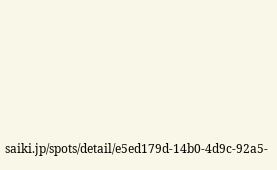saiki.jp/spots/detail/e5ed179d-14b0-4d9c-92a5-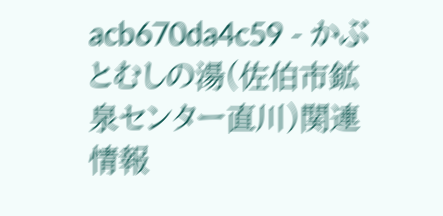acb670da4c59 - かぶとむしの湯(佐伯市鉱泉センター直川)関連情報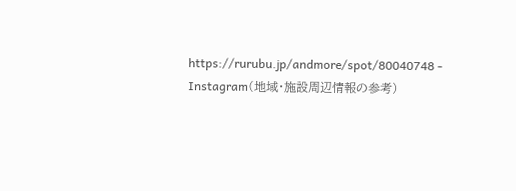https://rurubu.jp/andmore/spot/80040748 - Instagram(地域・施設周辺情報の参考)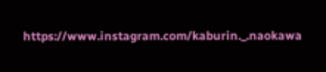https://www.instagram.com/kaburin._.naokawa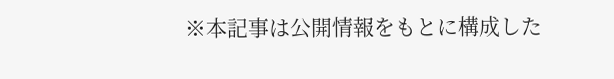※本記事は公開情報をもとに構成した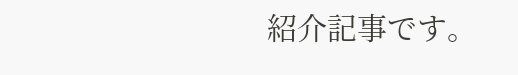紹介記事です。